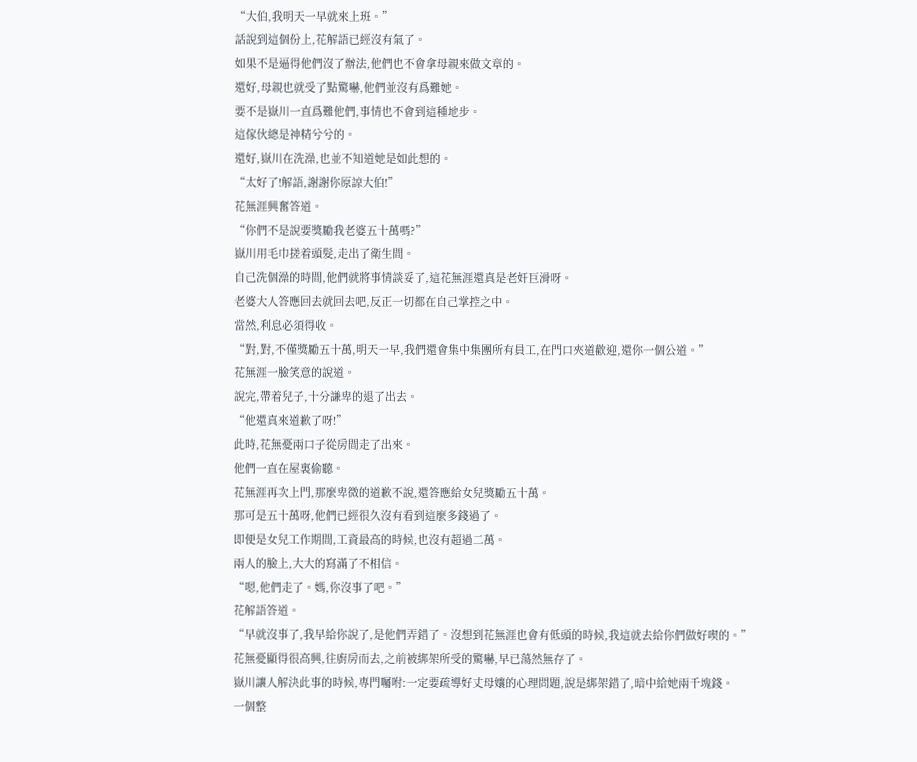“大伯,我明天一早就來上班。”
話說到這個份上,花解語已經沒有氣了。
如果不是逼得他們沒了辦法,他們也不會拿母親來做文章的。
還好,母親也就受了點驚嚇,他們並沒有爲難她。
要不是嶽川一直爲難他們,事情也不會到這種地步。
這傢伙總是神精兮兮的。
還好,嶽川在洗澡,也並不知道她是如此想的。
“太好了!解語,謝謝你原諒大伯!”
花無涯興奮答道。
“你們不是說要獎勵我老婆五十萬嗎?”
嶽川用毛巾搓着頭髮,走出了衛生間。
自己洗個澡的時間,他們就將事情談妥了,這花無涯還真是老奸巨滑呀。
老婆大人答應回去就回去吧,反正一切都在自己掌控之中。
當然,利息必須得收。
“對,對,不僅獎勵五十萬,明天一早,我們還會集中集團所有員工,在門口夾道歡迎,還你一個公道。”
花無涯一臉笑意的說道。
說完,帶着兒子,十分謙卑的退了出去。
“他還真來道歉了呀!”
此時,花無憂兩口子從房間走了出來。
他們一直在屋裏偷聽。
花無涯再次上門,那麼卑微的道歉不說,還答應給女兒獎勵五十萬。
那可是五十萬呀,他們已經很久沒有看到這麼多錢過了。
即便是女兒工作期間,工資最高的時候,也沒有超過二萬。
兩人的臉上,大大的寫滿了不相信。
“嗯,他們走了。媽,你沒事了吧。”
花解語答道。
“早就沒事了,我早給你說了,是他們弄錯了。沒想到花無涯也會有低頭的時候,我這就去給你們做好喫的。”
花無憂顯得很高興,往廚房而去,之前被綁架所受的驚嚇,早已蕩然無存了。
嶽川讓人解決此事的時候,專門囑咐:一定要疏導好丈母孃的心理問題,說是綁架錯了,暗中給她兩千塊錢。
一個整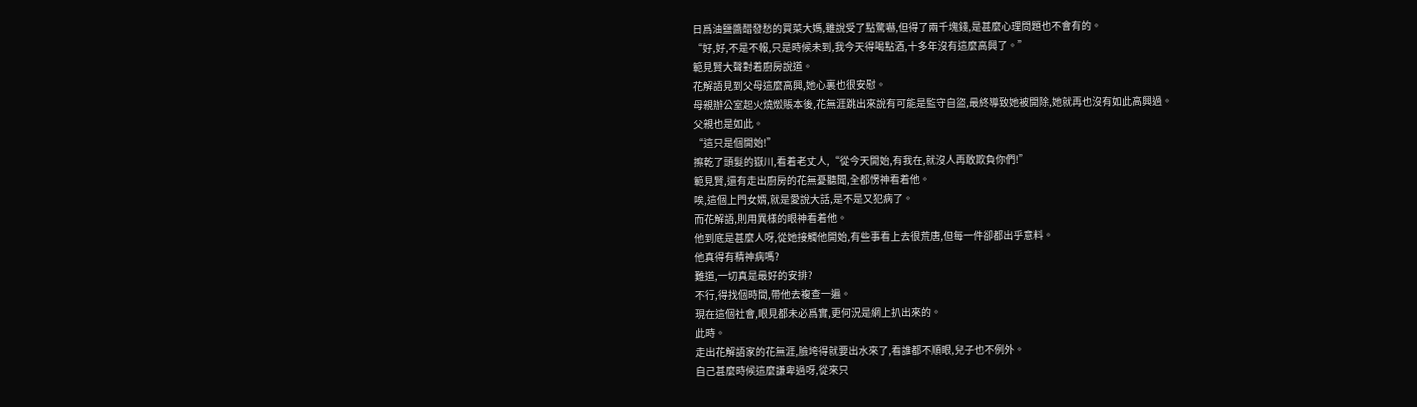日爲油鹽醬醋發愁的買菜大媽,雖說受了點驚嚇,但得了兩千塊錢,是甚麼心理問題也不會有的。
“好,好,不是不報,只是時候未到,我今天得喝點酒,十多年沒有這麼高興了。”
範見賢大聲對着廚房說道。
花解語見到父母這麼高興,她心裏也很安慰。
母親辦公室起火燒燬賬本後,花無涯跳出來說有可能是監守自盜,最終導致她被開除,她就再也沒有如此高興過。
父親也是如此。
“這只是個開始!”
擦乾了頭髮的嶽川,看着老丈人,“從今天開始,有我在,就沒人再敢欺負你們!”
範見賢,還有走出廚房的花無憂聽聞,全都愣神看着他。
唉,這個上門女婿,就是愛說大話,是不是又犯病了。
而花解語,則用異樣的眼神看着他。
他到底是甚麼人呀,從她接觸他開始,有些事看上去很荒唐,但每一件卻都出乎意料。
他真得有精神病嗎?
難道,一切真是最好的安排?
不行,得找個時間,帶他去複查一遍。
現在這個社會,眼見都未必爲實,更何況是網上扒出來的。
此時。
走出花解語家的花無涯,臉垮得就要出水來了,看誰都不順眼,兒子也不例外。
自己甚麼時候這麼謙卑過呀,從來只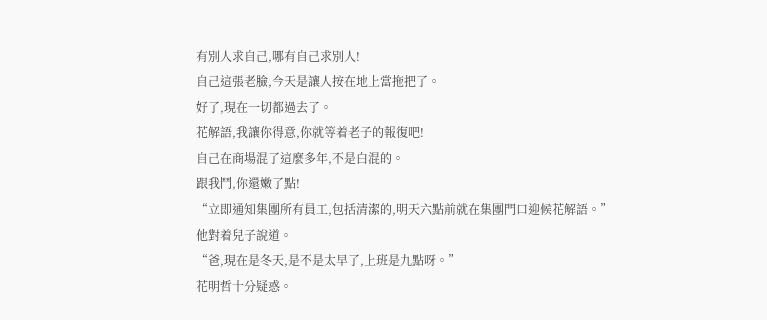有別人求自己,哪有自己求別人!
自己這張老臉,今天是讓人按在地上當拖把了。
好了,現在一切都過去了。
花解語,我讓你得意,你就等着老子的報復吧!
自己在商場混了這麼多年,不是白混的。
跟我鬥,你還嫩了點!
“立即通知集團所有員工,包括清潔的,明天六點前就在集團門口迎候花解語。”
他對着兒子說道。
“爸,現在是冬天,是不是太早了,上班是九點呀。”
花明哲十分疑惑。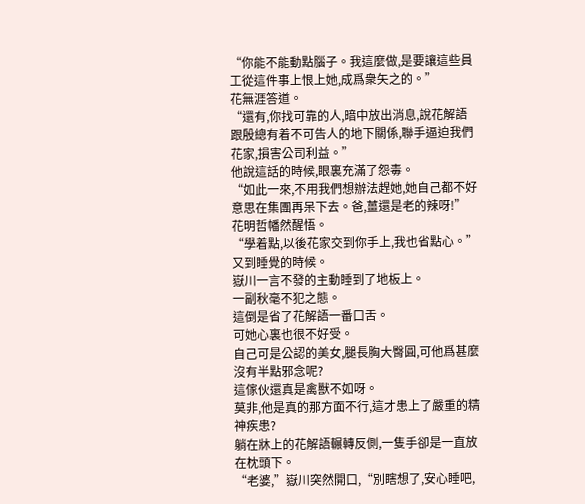“你能不能動點腦子。我這麼做,是要讓這些員工從這件事上恨上她,成爲衆矢之的。”
花無涯答道。
“還有,你找可靠的人,暗中放出消息,說花解語跟殷總有着不可告人的地下關係,聯手逼迫我們花家,損害公司利益。”
他說這話的時候,眼裏充滿了怨毒。
“如此一來,不用我們想辦法趕她,她自己都不好意思在集團再呆下去。爸,薑還是老的辣呀!”
花明哲幡然醒悟。
“學着點,以後花家交到你手上,我也省點心。”
又到睡覺的時候。
嶽川一言不發的主動睡到了地板上。
一副秋毫不犯之態。
這倒是省了花解語一番口舌。
可她心裏也很不好受。
自己可是公認的美女,腿長胸大臀圓,可他爲甚麼沒有半點邪念呢?
這傢伙還真是禽獸不如呀。
莫非,他是真的那方面不行,這才患上了嚴重的精神疾患?
躺在牀上的花解語輾轉反側,一隻手卻是一直放在枕頭下。
“老婆,”嶽川突然開口,“別瞎想了,安心睡吧,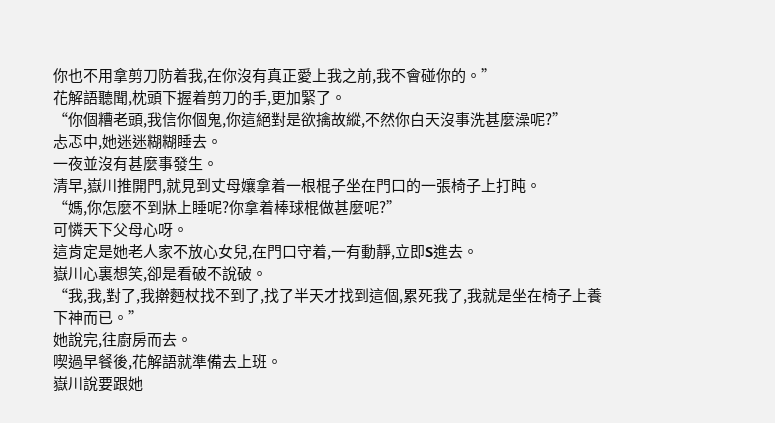你也不用拿剪刀防着我,在你沒有真正愛上我之前,我不會碰你的。”
花解語聽聞,枕頭下握着剪刀的手,更加緊了。
“你個糟老頭,我信你個鬼,你這絕對是欲擒故縱,不然你白天沒事洗甚麼澡呢?”
忐忑中,她迷迷糊糊睡去。
一夜並沒有甚麼事發生。
清早,嶽川推開門,就見到丈母孃拿着一根棍子坐在門口的一張椅子上打盹。
“媽,你怎麼不到牀上睡呢?你拿着棒球棍做甚麼呢?”
可憐天下父母心呀。
這肯定是她老人家不放心女兒,在門口守着,一有動靜,立即S進去。
嶽川心裏想笑,卻是看破不說破。
“我,我,對了,我擀麪杖找不到了,找了半天才找到這個,累死我了,我就是坐在椅子上養下神而已。”
她說完,往廚房而去。
喫過早餐後,花解語就準備去上班。
嶽川說要跟她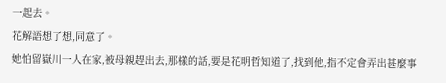一起去。
花解語想了想,同意了。
她怕留嶽川一人在家,被母親趕出去,那樣的話,要是花明哲知道了,找到他,指不定會弄出甚麼事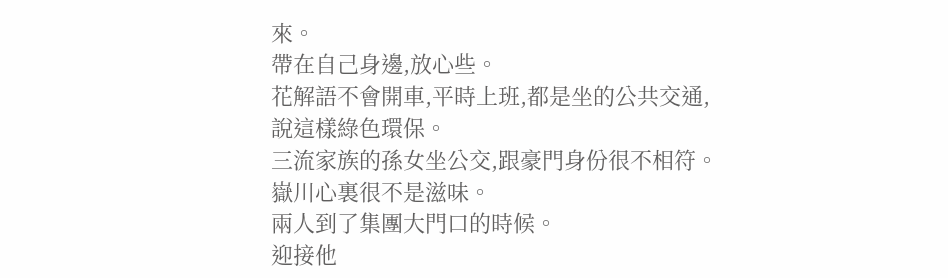來。
帶在自己身邊,放心些。
花解語不會開車,平時上班,都是坐的公共交通,說這樣綠色環保。
三流家族的孫女坐公交,跟豪門身份很不相符。
嶽川心裏很不是滋味。
兩人到了集團大門口的時候。
迎接他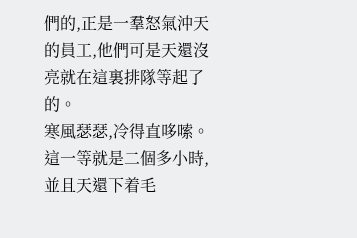們的,正是一羣怒氣沖天的員工,他們可是天還沒亮就在這裏排隊等起了的。
寒風瑟瑟,冷得直哆嗦。
這一等就是二個多小時,並且天還下着毛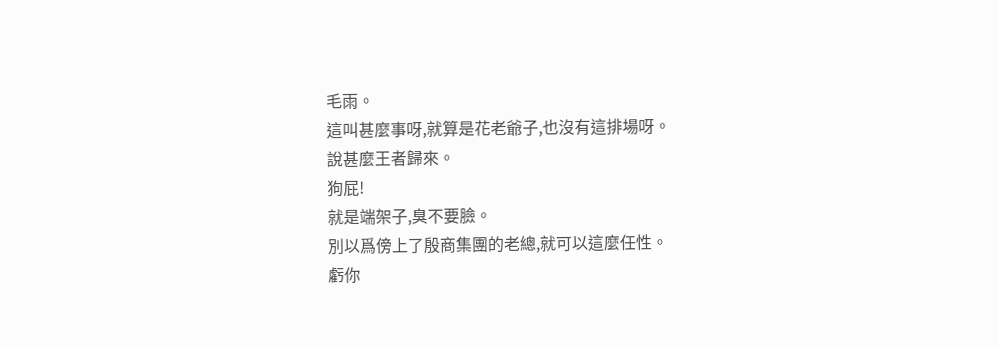毛雨。
這叫甚麼事呀,就算是花老爺子,也沒有這排場呀。
說甚麼王者歸來。
狗屁!
就是端架子,臭不要臉。
別以爲傍上了殷商集團的老總,就可以這麼任性。
虧你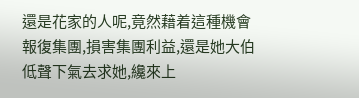還是花家的人呢,竟然藉着這種機會報復集團,損害集團利益,還是她大伯低聲下氣去求她,纔來上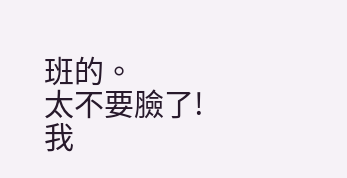班的。
太不要臉了!
我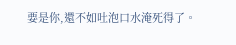要是你,還不如吐泡口水淹死得了。